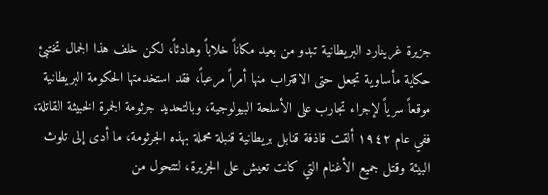جزيرة غرينارد البريطانية تبدو من بعيد مكاناً خلاباً وهادئاً، لكن خلف هذا الجمال تختبئ حكاية مأساوية تجعل حتى الاقتراب منها أمراً مرعباً، فقد استخدمتها الحكومة البريطانية موقعاً سرياً لإجراء تجارب على الأسلحة البيولوجية، وبالتحديد جرثومة الجمرة الخبيثة القاتلة، ففي عام ١٩٤٢ ألقت قاذفة قنابل بريطانية قنبلة محملة بهذه الجرثومة، ما أدى إلى تلوث البيئة وقتل جميع الأغنام التي كانت تعيش على الجزيرة، لتتحول من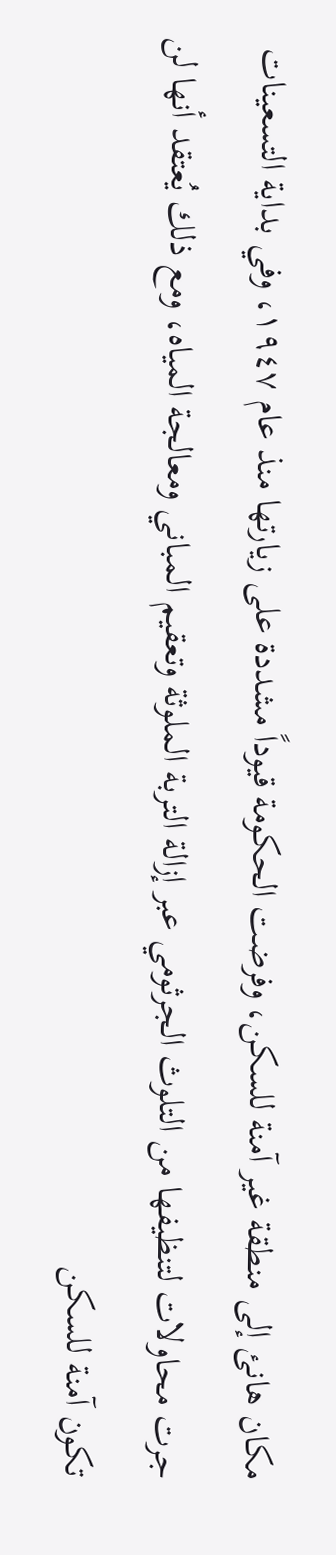مكان هانئ إلى منطقة غير آمنة للسكن، وفرضت الحكومة قيوداً مشددة على زيارتها منذ عام ١٩٤٧، وفي بداية التسعينات جرت محاولات لتنظيفها من التلوث الجرثومي عبر إزالة التربة الملوثة وتعقيم المباني ومعالجة المياه، ومع ذلك يُعتقد أنها لن تكون آمنة للسكن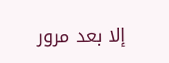إلا بعد مرور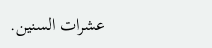عشرات السنين.